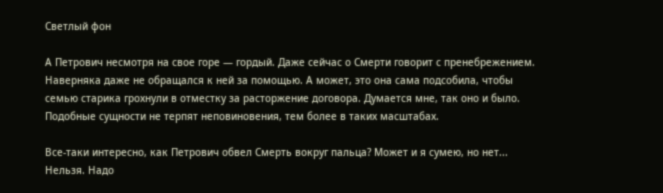Светлый фон

А Петрович несмотря на свое горе — гордый. Даже сейчас о Смерти говорит с пренебрежением. Наверняка даже не обращался к ней за помощью. А может, это она сама подсобила, чтобы семью старика грохнули в отместку за расторжение договора. Думается мне, так оно и было. Подобные сущности не терпят неповиновения, тем более в таких масштабах.

Все-таки интересно, как Петрович обвел Смерть вокруг пальца? Может и я сумею, но нет... Нельзя. Надо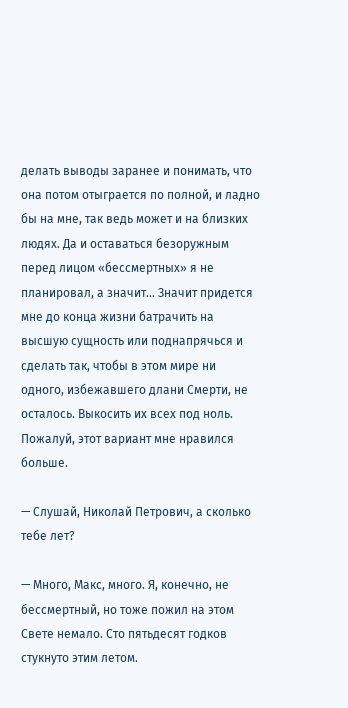делать выводы заранее и понимать, что она потом отыграется по полной, и ладно бы на мне, так ведь может и на близких людях. Да и оставаться безоружным перед лицом «бессмертных» я не планировал, а значит... Значит придется мне до конца жизни батрачить на высшую сущность или поднапрячься и сделать так, чтобы в этом мире ни одного, избежавшего длани Смерти, не осталось. Выкосить их всех под ноль. Пожалуй, этот вариант мне нравился больше.

— Слушай, Николай Петрович, а сколько тебе лет?

— Много, Макс, много. Я, конечно, не бессмертный, но тоже пожил на этом Свете немало. Сто пятьдесят годков стукнуто этим летом.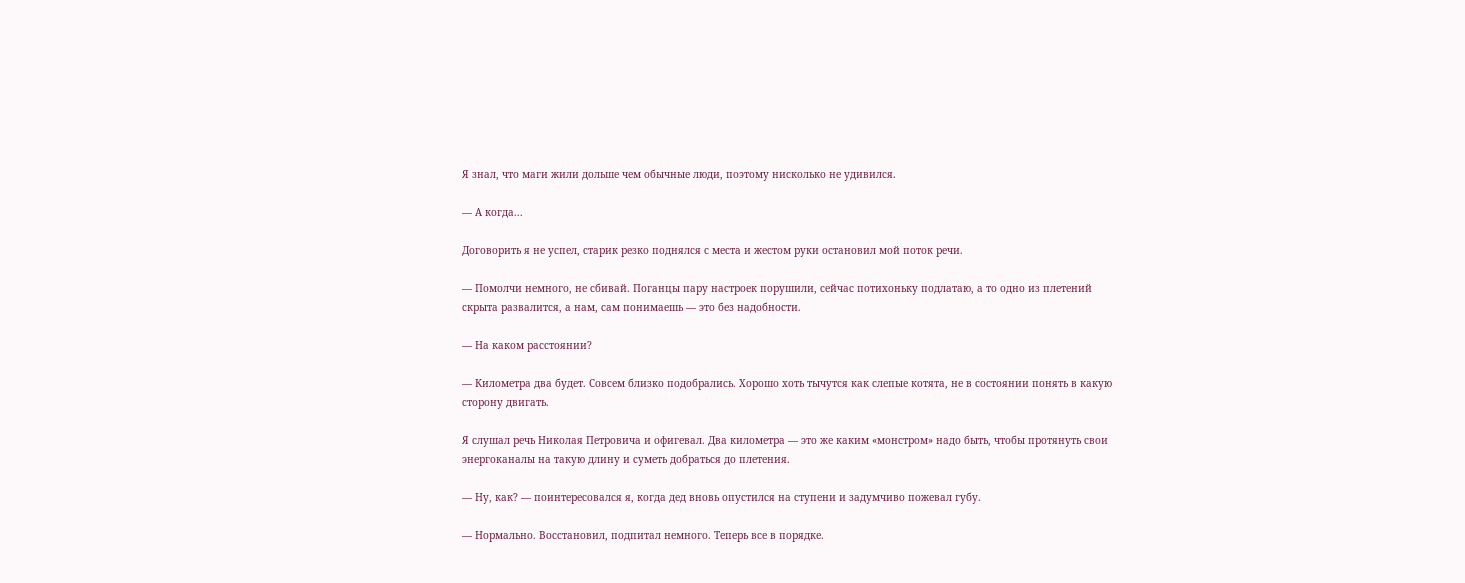Я знал, что маги жили дольше чем обычные люди, поэтому нисколько не удивился.

— А когда...

Договорить я не успел, старик резко поднялся с места и жестом руки остановил мой поток речи.

— Помолчи немного, не сбивай. Поганцы пару настроек порушили, сейчас потихоньку подлатаю, а то одно из плетений скрыта развалится, а нам, сам понимаешь — это без надобности.

— На каком расстоянии?

— Километра два будет. Совсем близко подобрались. Хорошо хоть тычутся как слепые котята, не в состоянии понять в какую сторону двигать.

Я слушал речь Николая Петровича и офигевал. Два километра — это же каким «монстром» надо быть, чтобы протянуть свои энергоканалы на такую длину и суметь добраться до плетения.

— Ну, как? — поинтересовался я, когда дед вновь опустился на ступени и задумчиво пожевал губу.

— Нормально. Восстановил, подпитал немного. Теперь все в порядке.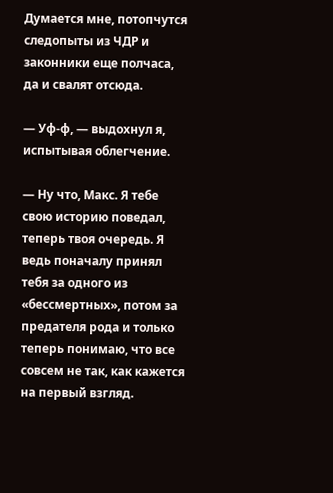Думается мне, потопчутся следопыты из ЧДР и законники еще полчаса, да и свалят отсюда.

— Уф-ф, — выдохнул я, испытывая облегчение.

— Ну что, Макс. Я тебе свою историю поведал, теперь твоя очередь. Я ведь поначалу принял тебя за одного из «бессмертных», потом за предателя рода и только теперь понимаю, что все совсем не так, как кажется на первый взгляд.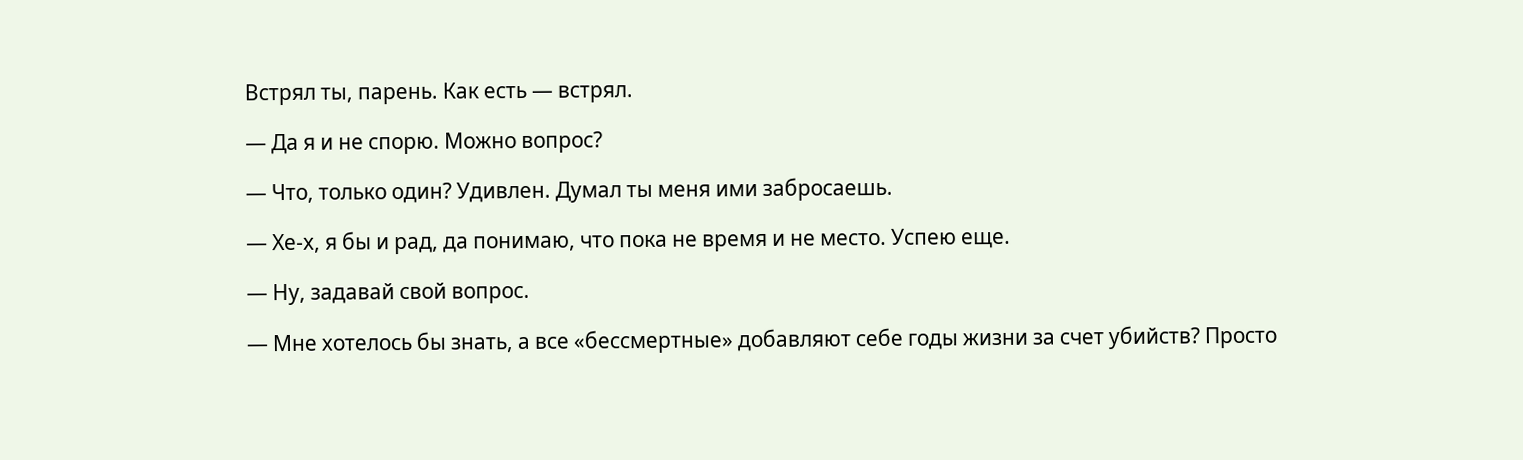Встрял ты, парень. Как есть — встрял.

— Да я и не спорю. Можно вопрос?

— Что, только один? Удивлен. Думал ты меня ими забросаешь.

— Хе-х, я бы и рад, да понимаю, что пока не время и не место. Успею еще.

— Ну, задавай свой вопрос.

— Мне хотелось бы знать, а все «бессмертные» добавляют себе годы жизни за счет убийств? Просто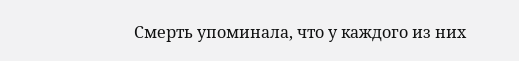Смерть упоминала, что у каждого из них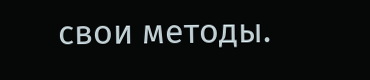свои методы.